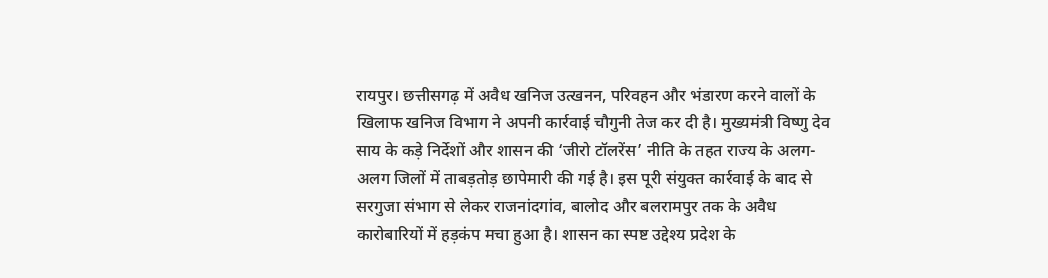रायपुर। छत्तीसगढ़ में अवैध खनिज उत्खनन, परिवहन और भंडारण करने वालों के खिलाफ खनिज विभाग ने अपनी कार्रवाई चौगुनी तेज कर दी है। मुख्यमंत्री विष्णु देव साय के कड़े निर्देशों और शासन की ‘जीरो टॉलरेंस’ नीति के तहत राज्य के अलग-अलग जिलों में ताबड़तोड़ छापेमारी की गई है। इस पूरी संयुक्त कार्रवाई के बाद से सरगुजा संभाग से लेकर राजनांदगांव, बालोद और बलरामपुर तक के अवैध कारोबारियों में हड़कंप मचा हुआ है। शासन का स्पष्ट उद्देश्य प्रदेश के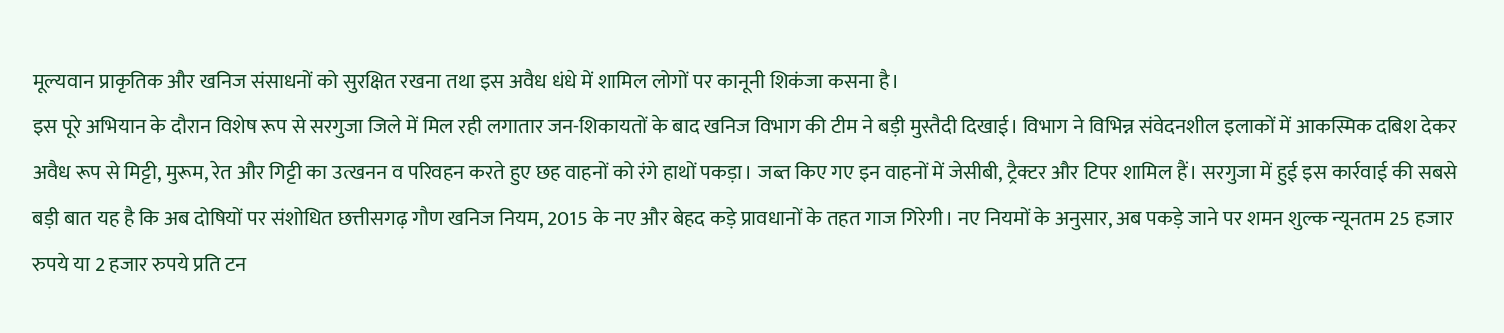मूल्यवान प्राकृतिक और खनिज संसाधनों को सुरक्षित रखना तथा इस अवैध धंधे में शामिल लोगों पर कानूनी शिकंजा कसना है।
इस पूरे अभियान के दौरान विशेष रूप से सरगुजा जिले में मिल रही लगातार जन-शिकायतों के बाद खनिज विभाग की टीम ने बड़ी मुस्तैदी दिखाई। विभाग ने विभिन्न संवेदनशील इलाकों में आकस्मिक दबिश देकर अवैध रूप से मिट्टी, मुरूम, रेत और गिट्टी का उत्खनन व परिवहन करते हुए छह वाहनों को रंगे हाथों पकड़ा। जब्त किए गए इन वाहनों में जेसीबी, ट्रैक्टर और टिपर शामिल हैं। सरगुजा में हुई इस कार्रवाई की सबसे बड़ी बात यह है कि अब दोषियों पर संशोधित छत्तीसगढ़ गौण खनिज नियम, 2015 के नए और बेहद कड़े प्रावधानों के तहत गाज गिरेगी। नए नियमों के अनुसार, अब पकड़े जाने पर शमन शुल्क न्यूनतम 25 हजार रुपये या 2 हजार रुपये प्रति टन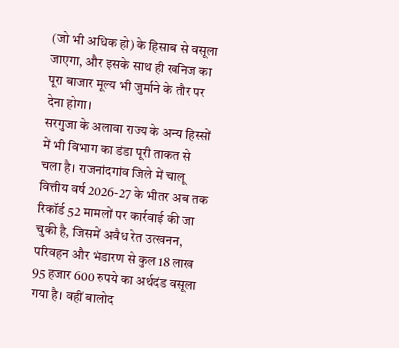(जो भी अधिक हो) के हिसाब से वसूला जाएगा, और इसके साथ ही खनिज का पूरा बाजार मूल्य भी जुर्माने के तौर पर देना होगा।
सरगुजा के अलावा राज्य के अन्य हिस्सों में भी विभाग का डंडा पूरी ताकत से चला है। राजनांदगांव जिले में चालू वित्तीय वर्ष 2026-27 के भीतर अब तक रिकॉर्ड 52 मामलों पर कार्रवाई की जा चुकी है, जिसमें अवैध रेत उत्खनन, परिवहन और भंडारण से कुल 18 लाख 95 हजार 600 रुपये का अर्थदंड वसूला गया है। वहीं बालोद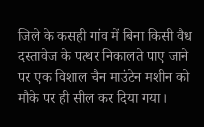जिले के कसही गांव में बिना किसी वैध दस्तावेज के पत्थर निकालते पाए जाने पर एक विशाल चैन माउंटेन मशीन को मौके पर ही सील कर दिया गया।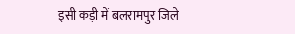इसी कड़ी में बलरामपुर जिले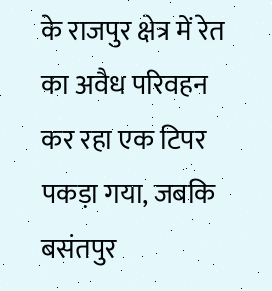के राजपुर क्षेत्र में रेत का अवैध परिवहन कर रहा एक टिपर पकड़ा गया, जबकि बसंतपुर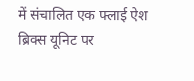में संचालित एक फ्लाई ऐश ब्रिक्स यूनिट पर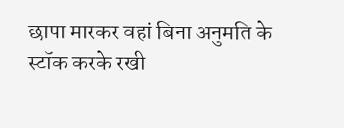छापा मारकर वहां बिना अनुमति के स्टॉक करके रखी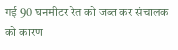गई 90 घनमीटर रेत को जब्त कर संचालक को कारण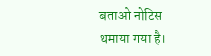बताओ नोटिस थमाया गया है।